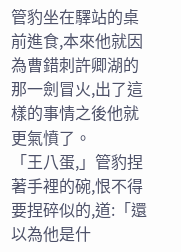管豹坐在驛站的桌前進食,本來他就因為曹錯刺許卿湖的那一劍冒火,出了這樣的事情之後他就更氣憤了。
「王八蛋,」管豹捏著手裡的碗,恨不得要捏碎似的,道:「還以為他是什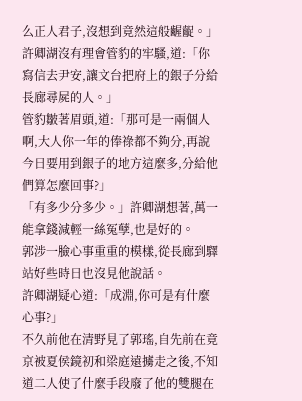么正人君子,沒想到竟然這般齷齪。」
許卿湖沒有理會管豹的牢騷,道:「你寫信去尹安,讓文台把府上的銀子分給長廊尋屍的人。」
管豹皺著眉頭,道:「那可是一兩個人啊,大人你一年的俸祿都不夠分,再說今日要用到銀子的地方這麼多,分給他們算怎麼回事?」
「有多少分多少。」許卿湖想著,萬一能拿錢減輕一絲冤孽,也是好的。
郭涉一臉心事重重的模樣,從長廊到驛站好些時日也沒見他說話。
許卿湖疑心道:「成淵,你可是有什麼心事?」
不久前他在清野見了郭瑤,自先前在竟京被夏侯鏡初和梁庭遠擄走之後,不知道二人使了什麼手段廢了他的雙腿在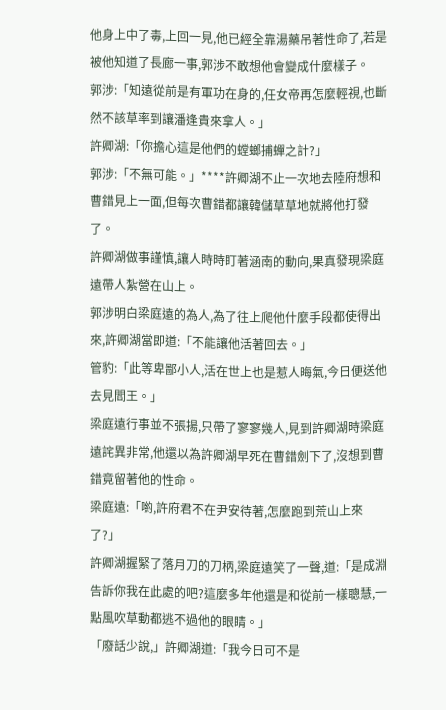他身上中了毒,上回一見,他已經全靠湯藥吊著性命了,若是被他知道了長廊一事,郭涉不敢想他會變成什麼樣子。
郭涉:「知遠從前是有軍功在身的,任女帝再怎麼輕視,也斷然不該草率到讓潘逢貴來拿人。」
許卿湖:「你擔心這是他們的螳螂捕蟬之計?」
郭涉:「不無可能。」****許卿湖不止一次地去陸府想和曹錯見上一面,但每次曹錯都讓韓儲草草地就將他打發了。
許卿湖做事謹慎,讓人時時盯著涵南的動向,果真發現梁庭遠帶人紮營在山上。
郭涉明白梁庭遠的為人,為了往上爬他什麼手段都使得出來,許卿湖當即道:「不能讓他活著回去。」
管豹:「此等卑鄙小人,活在世上也是惹人晦氣,今日便送他去見閻王。」
梁庭遠行事並不張揚,只帶了寥寥幾人,見到許卿湖時梁庭遠詫異非常,他還以為許卿湖早死在曹錯劍下了,沒想到曹錯竟留著他的性命。
梁庭遠:「喲,許府君不在尹安待著,怎麼跑到荒山上來了?」
許卿湖握緊了落月刀的刀柄,梁庭遠笑了一聲,道:「是成淵告訴你我在此處的吧?這麼多年他還是和從前一樣聰慧,一點風吹草動都逃不過他的眼睛。」
「廢話少說,」許卿湖道:「我今日可不是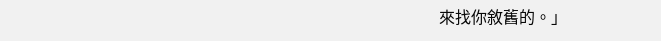來找你敘舊的。」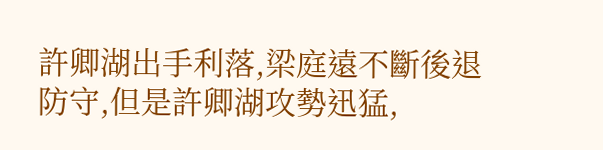許卿湖出手利落,梁庭遠不斷後退防守,但是許卿湖攻勢迅猛,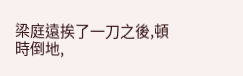梁庭遠挨了一刀之後,頓時倒地,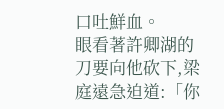口吐鮮血。
眼看著許卿湖的刀要向他砍下,梁庭遠急迫道:「你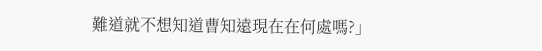難道就不想知道曹知遠現在在何處嗎?」